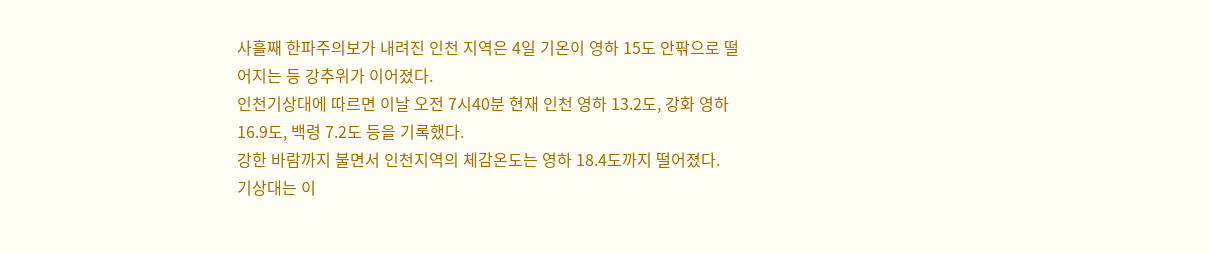사흘째 한파주의보가 내려진 인천 지역은 4일 기온이 영하 15도 안팎으로 떨어지는 등 강추위가 이어졌다.
인천기상대에 따르면 이날 오전 7시40분 현재 인천 영하 13.2도, 강화 영하 16.9도, 백령 7.2도 등을 기록했다.
강한 바람까지 불면서 인천지역의 체감온도는 영하 18.4도까지 떨어졌다.
기상대는 이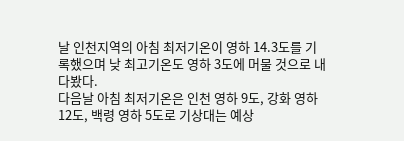날 인천지역의 아침 최저기온이 영하 14.3도를 기록했으며 낮 최고기온도 영하 3도에 머물 것으로 내다봤다.
다음날 아침 최저기온은 인천 영하 9도, 강화 영하 12도, 백령 영하 5도로 기상대는 예상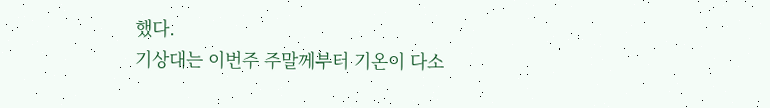했다.
기상대는 이번주 주말께부터 기온이 다소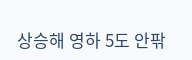상승해 영하 5도 안팎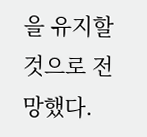을 유지할 것으로 전망했다.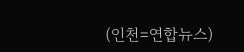(인천=연합뉴스)